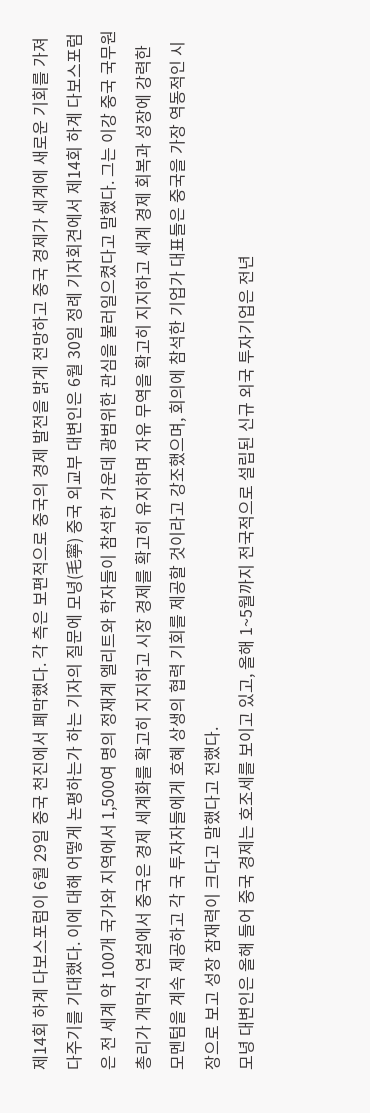제14회 하계 다보스포럼이 6월 29일 중국 천진에서 폐막했다. 각 측은 보편적으로 중국의 경제 발전을 밝게 전망하고 중국 경제가 세계에 새로운 기회를 가져다주기를 기대했다. 이에 대해 어떻게 논평하는가 하는 기자의 질문에 모녕(毛寧) 중국 외교부 대변인은 6월 30일 정례 기자회견에서 제14회 하계 다보스포럼은 전 세계 약 100개 국가와 지역에서 1,500여 명의 정재계 엘리트와 학자들이 참석한 가운데 광범위한 관심을 불러일으켰다고 말했다. 그는 이강 중국 국무원 총리가 개막식 연설에서 중국은 경제 세계화를 확고히 지지하고 시장 경제를 확고히 유지하며 자유 무역을 확고히 지지하고 세계 경제 회복과 성장에 강력한 모멘텀을 계속 제공하고 각 국 투자자들에게 호혜 상생의 협력 기회를 제공할 것이라고 강조했으며, 회의에 참석한 기업가 대표들은 중국을 가장 역동적인 시장으로 보고 성장 잠재력이 크다고 말했다고 전했다.
모녕 대변인은 올해 들어 중국 경제는 호조세를 보이고 있고, 올해 1~5월까지 전국적으로 설립된 신규 외국 투자기업은 전년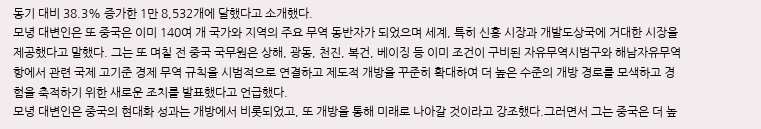동기 대비 38.3% 증가한 1만 8,532개에 달했다고 소개했다.
모녕 대변인은 또 중국은 이미 140여 개 국가와 지역의 주요 무역 동반자가 되었으며 세계, 특히 신흥 시장과 개발도상국에 거대한 시장을 제공했다고 말했다. 그는 또 며칠 전 중국 국무원은 상해, 광동, 천진, 복건, 베이징 등 이미 조건이 구비된 자유무역시범구와 해남자유무역항에서 관련 국제 고기준 경제 무역 규칙을 시범적으로 연결하고 제도적 개방을 꾸준히 확대하여 더 높은 수준의 개방 경로를 모색하고 경험을 축적하기 위한 새로운 조치를 발표했다고 언급했다.
모녕 대변인은 중국의 현대화 성과는 개방에서 비롯되었고, 또 개방을 통해 미래로 나아갈 것이라고 강조했다.그러면서 그는 중국은 더 높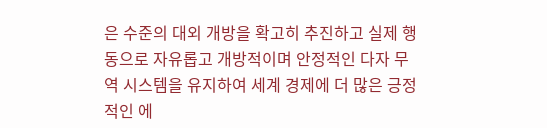은 수준의 대외 개방을 확고히 추진하고 실제 행동으로 자유롭고 개방적이며 안정적인 다자 무역 시스템을 유지하여 세계 경제에 더 많은 긍정적인 에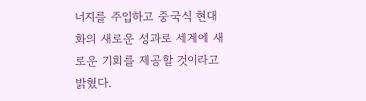너지를 주입하고 중국식 현대화의 새로운 성과로 세계에 새로운 기회를 제공할 것이라고 밝혔다.